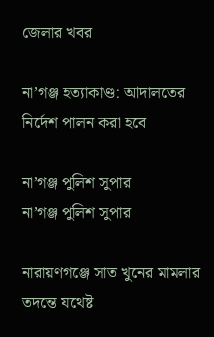জেলার খবর

না’গঞ্জ হত্যাকাণ্ড: আদালতের নির্দেশ পালন করা হবে

না’গঞ্জ পুলিশ সুপার
না’গঞ্জ পুলিশ সুপার

নারায়ণগঞ্জে সাত খুনের মামলার তদন্তে যথেষ্ট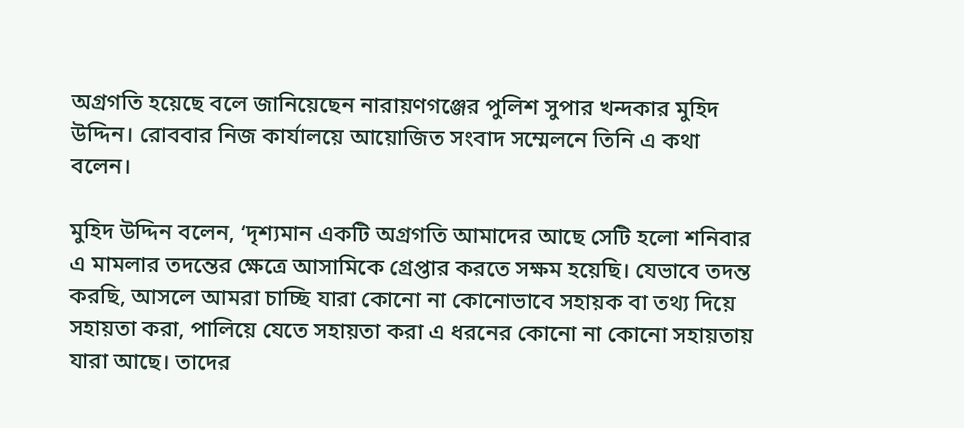অগ্রগতি হয়েছে বলে জানিয়েছেন নারায়ণগঞ্জের পুলিশ সুপার খন্দকার মুহিদ উদ্দিন। রোববার নিজ কার্যালয়ে আয়োজিত সংবাদ সম্মেলনে তিনি এ কথা বলেন।

মুহিদ উদ্দিন বলেন, ‘দৃশ্যমান একটি অগ্রগতি আমাদের আছে সেটি হলো শনিবার এ মামলার তদন্তের ক্ষেত্রে আসামিকে গ্রেপ্তার করতে সক্ষম হয়েছি। যেভাবে তদন্ত করছি, আসলে আমরা চাচ্ছি যারা কোনো না কোনোভাবে সহায়ক বা তথ্য দিয়ে সহায়তা করা, পালিয়ে যেতে সহায়তা করা এ ধরনের কোনো না কোনো সহায়তায় যারা আছে। তাদের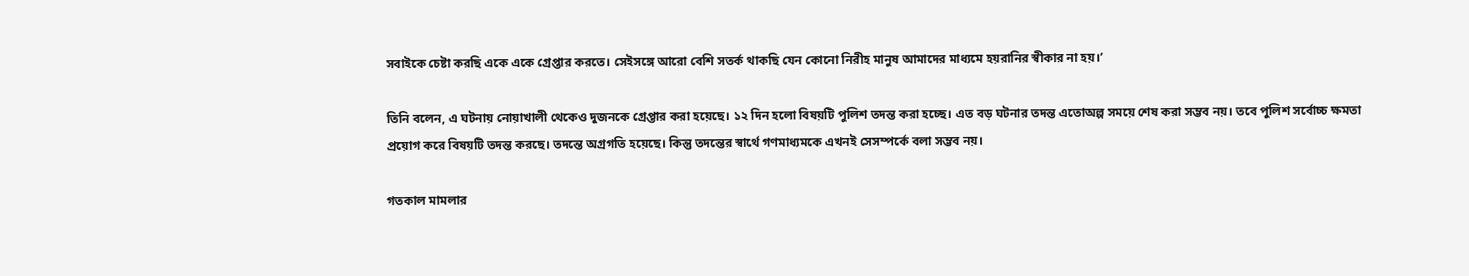সবাইকে চেষ্টা করছি একে একে গ্রেপ্তার করতে। সেইসঙ্গে আরো বেশি সতর্ক থাকছি যেন কোনো নিরীহ মানুষ আমাদের মাধ্যমে হয়রানির স্বীকার না হয়।’

তিনি বলেন, এ ঘটনায় নোয়াখালী থেকেও দুজনকে গ্রেপ্তার করা হয়েছে। ১২ দিন হলো বিষয়টি পুলিশ তদন্ত করা হচ্ছে। এত বড় ঘটনার তদন্ত এতোঅল্প সময়ে শেষ করা সম্ভব নয়। তবে পুলিশ সর্বোচ্চ ক্ষমতা প্রয়োগ করে বিষয়টি তদন্ত করছে। তদন্তে অগ্রগতি হয়েছে। কিন্তু তদন্তের স্বার্থে গণমাধ্যমকে এখনই সেসম্পর্কে বলা সম্ভব নয়।

গতকাল মামলার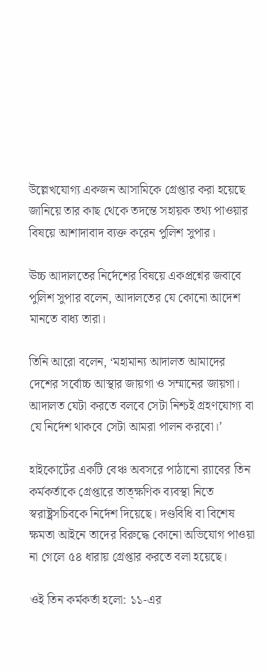উল্লেখযোগ্য একজন আসামিকে গ্রেপ্তার করা হয়েছে জানিয়ে তার কাছ থেকে তদন্তে সহায়ক তথ্য পাওয়ার বিষয়ে আশাদাবাদ ব্যক্ত করেন পুলিশ সুপার।

ঊচ্চ আদালতের নির্দেশের বিষয়ে একপ্রশ্নের জবাবে পুলিশ সুপার বলেন, আদালতের যে কোনো আদেশ মানতে বাধ্য তারা।

তিনি আরো বলেন, ‘মহামান্য আদালত আমাদের দেশের সর্বোচ্চ আস্থার জায়গা ও সম্মানের জায়গা। আদালত যেটা করতে বলবে সেটা নিশ্চই গ্রহণযোগ্য বা যে নির্দেশ থাকবে সেটা আমরা পালন করবো।’

হাইকোর্টের একটি বেঞ্চ অবসরে পাঠানো র‌্যাবের তিন কর্মকর্তাকে গ্রেপ্তারে তাত্ক্ষণিক ব্যবস্থা নিতে স্বরাষ্ট্রসচিবকে নির্দেশ দিয়েছে। দণ্ডবিধি বা বিশেষ ক্ষমতা আইনে তাদের বিরুদ্ধে কোনো অভিযোগ পাওয়া না গেলে ৫৪ ধারায় গ্রেপ্তার করতে বলা হয়েছে।

ওই তিন কর্মকর্তা হলো: ১১-এর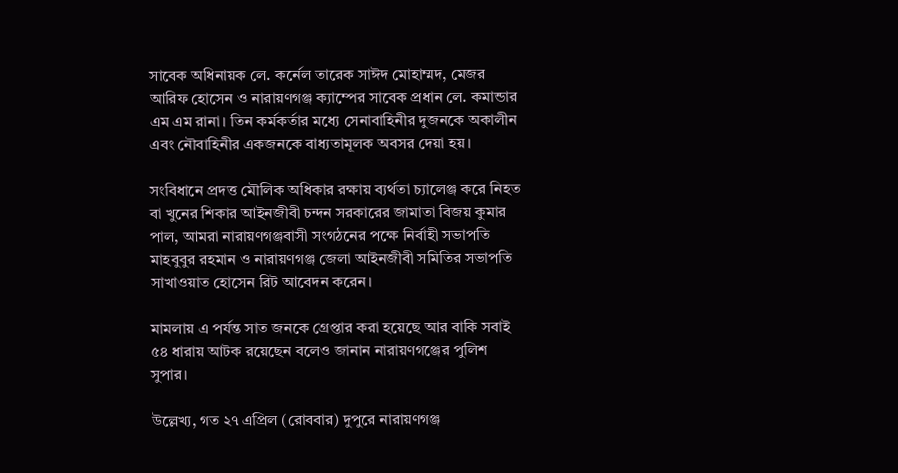সাবেক অধিনায়ক লে. কর্নেল তারেক সাঈদ মোহাম্মদ, মেজর আরিফ হোসেন ও নারায়ণগঞ্জ ক্যাম্পের সাবেক প্রধান লে. কমান্ডার এম এম রানা। তিন কর্মকর্তার মধ্যে সেনাবাহিনীর দুজনকে অকালীন এবং নৌবাহিনীর একজনকে বাধ্যতামূলক অবসর দেয়া হয়।

সংবিধানে প্রদত্ত মৌলিক অধিকার রক্ষায় ব্যর্থতা চ্যালেঞ্জ করে নিহত বা খুনের শিকার আইনজীবী চন্দন সরকারের জামাতা বিজয় কুমার পাল, আমরা নারায়ণগঞ্জবাসী সংগঠনের পক্ষে নির্বাহী সভাপতি মাহবুবুর রহমান ও নারায়ণগঞ্জ জেলা আইনজীবী সমিতির সভাপতি সাখাওয়াত হোসেন রিট আবেদন করেন।

মামলায় এ পর্যন্ত সাত জনকে গ্রেপ্তার করা হয়েছে আর বাকি সবাই ৫৪ ধারায় আটক রয়েছেন বলেও জানান নারায়ণগঞ্জের পুলিশ সুপার।

উল্লেখ্য, গত ২৭ এপ্রিল (রোববার) দুপুরে নারায়ণগঞ্জ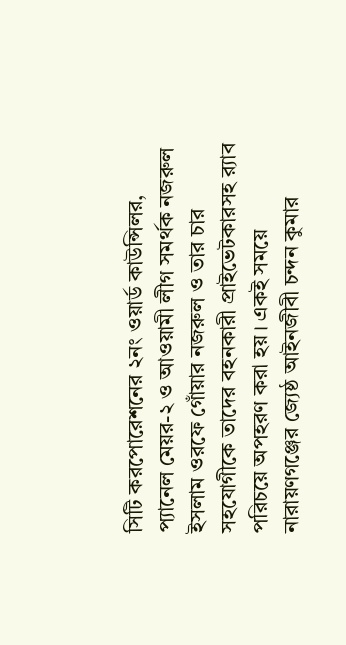সিটি করপোরেশনের ২নং ওয়ার্ড কাউন্সিলর, প্যানেল মেয়র-২ ও আওয়ামী লীগ সমর্থক নজরুল ইসলাম ওরফে গোঁয়ার নজরুল ও তার চার সহযোগীকে তাদের বহনকারী প্রাইভেটকারসহ র‌্যাব পরিচয়ে অপহরণ করা হয়। একই সময়ে নারায়ণগঞ্জের জ্যেষ্ঠ আইনজীবী চন্দন কুমার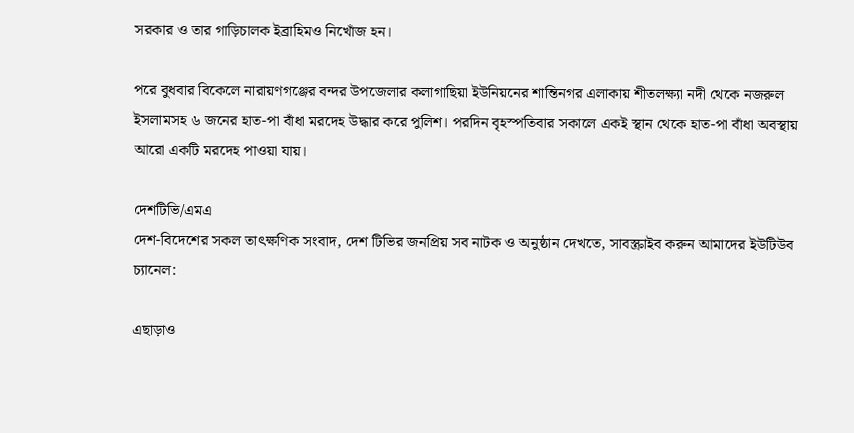সরকার ও তার গাড়িচালক ইব্রাহিমও নিখোঁজ হন।

পরে বুধবার বিকেলে নারায়ণগঞ্জের বন্দর উপজেলার কলাগাছিয়া ইউনিয়নের শান্তিনগর এলাকায় শীতলক্ষ্যা নদী থেকে নজরুল ইসলামসহ ৬ জনের হাত-পা বাঁধা মরদেহ উদ্ধার করে পুলিশ। পরদিন বৃহস্পতিবার সকালে একই স্থান থেকে হাত-পা বাঁধা অবস্থায় আরো একটি মরদেহ পাওয়া যায়।

দেশটিভি/এমএ
দেশ-বিদেশের সকল তাৎক্ষণিক সংবাদ, দেশ টিভির জনপ্রিয় সব নাটক ও অনুষ্ঠান দেখতে, সাবস্ক্রাইব করুন আমাদের ইউটিউব চ্যানেল:

এছাড়াও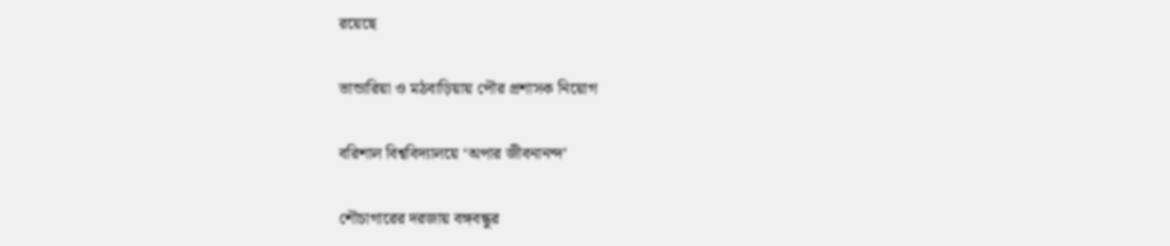রয়েছে

ভান্ডারিয়া ও মঠবাড়িয়ায় পৌর প্রশাসক নিয়োগ

বরিশাল বিশ্ববিদ্যালয়ে ‘অপার জীবনানন্দ’

শৌচাগারের দরজায় বঙ্গবন্ধুর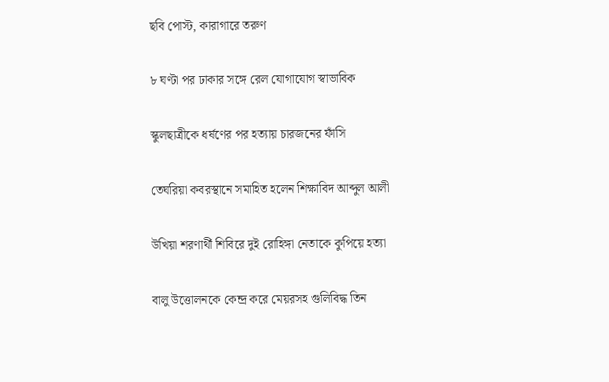ছবি পোস্ট, কারাগারে তরুণ

৮ ঘণ্টা পর ঢাকার সঙ্গে রেল যোগাযোগ স্বাভাবিক

স্কুলছাত্রীকে ধর্ষণের পর হত্যায় চারজনের ফাঁসি

তেঘরিয়া কবরস্থানে সমাহিত হলেন শিক্ষাবিদ আব্দুল আলী

উখিয়া শরণার্থী শিবিরে দুই রোহিঙ্গা নেতাকে কুপিয়ে হত্যা

বালু উত্তোলনকে কেন্দ্র করে মেয়রসহ গুলিবিদ্ধ তিন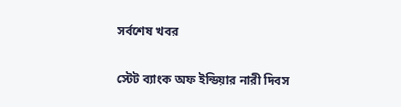সর্বশেষ খবর

স্টেট ব্যাংক অফ ইন্ডিয়ার নারী দিবস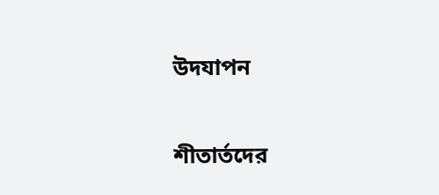উদযাপন

শীতার্তদের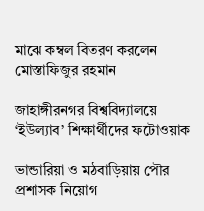মাঝে কম্বল বিতরণ করলেন মোস্তাফিজুর রহমান

জাহাঙ্গীরনগর বিশ্ববিদ্যালয়ে ‘ইউল্যাব’ শিক্ষার্থীদের ফটোওয়াক

ভান্ডারিয়া ও মঠবাড়িয়ায় পৌর প্রশাসক নিয়োগ